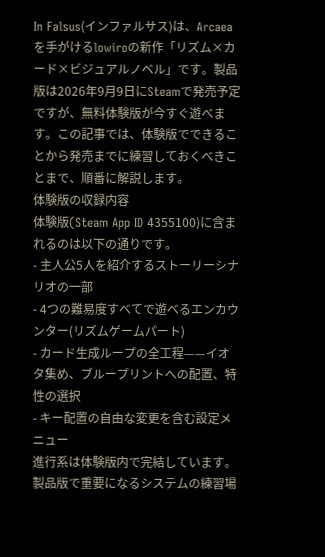In Falsus(インファルサス)は、Arcaeaを手がけるlowiroの新作「リズム×カード×ビジュアルノベル」です。製品版は2026年9月9日にSteamで発売予定ですが、無料体験版が今すぐ遊べます。この記事では、体験版でできることから発売までに練習しておくべきことまで、順番に解説します。
体験版の収録内容
体験版(Steam App ID 4355100)に含まれるのは以下の通りです。
- 主人公5人を紹介するストーリーシナリオの一部
- 4つの難易度すべてで遊べるエンカウンター(リズムゲームパート)
- カード生成ループの全工程——イオタ集め、ブループリントへの配置、特性の選択
- キー配置の自由な変更を含む設定メニュー
進行系は体験版内で完結しています。製品版で重要になるシステムの練習場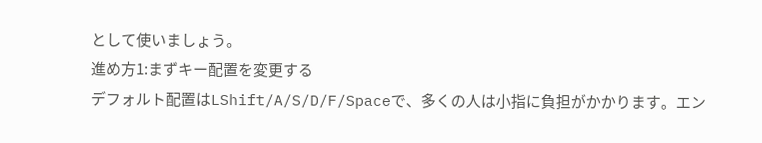として使いましょう。
進め方1:まずキー配置を変更する
デフォルト配置はLShift/A/S/D/F/Spaceで、多くの人は小指に負担がかかります。エン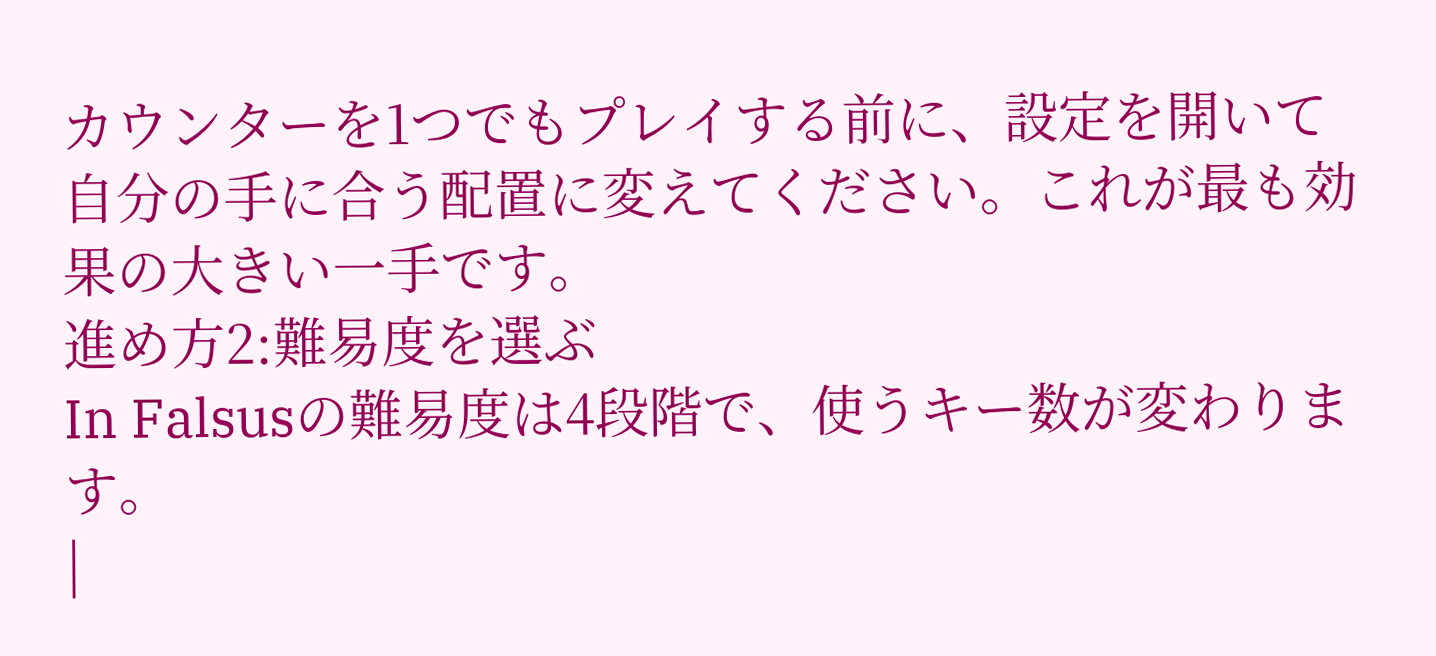カウンターを1つでもプレイする前に、設定を開いて自分の手に合う配置に変えてください。これが最も効果の大きい一手です。
進め方2:難易度を選ぶ
In Falsusの難易度は4段階で、使うキー数が変わります。
|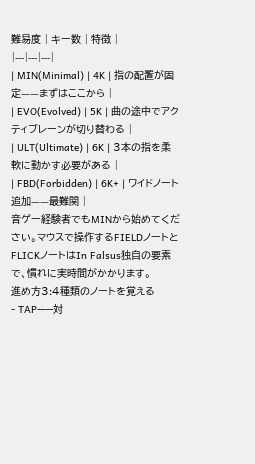難易度 | キー数 | 特徴 |
|---|---|---|
| MIN(Minimal) | 4K | 指の配置が固定——まずはここから |
| EVO(Evolved) | 5K | 曲の途中でアクティブレーンが切り替わる |
| ULT(Ultimate) | 6K | 3本の指を柔軟に動かす必要がある |
| FBD(Forbidden) | 6K+ | ワイドノート追加——最難関 |
音ゲー経験者でもMINから始めてください。マウスで操作するFIELDノートとFLICKノートはIn Falsus独自の要素で、慣れに実時間がかかります。
進め方3:4種類のノートを覚える
- TAP——対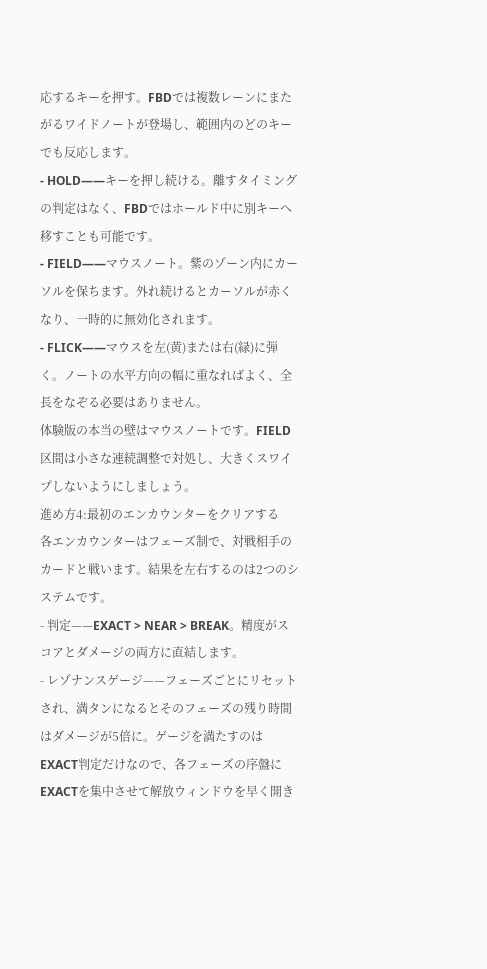応するキーを押す。FBDでは複数レーンにまたがるワイドノートが登場し、範囲内のどのキーでも反応します。
- HOLD——キーを押し続ける。離すタイミングの判定はなく、FBDではホールド中に別キーへ移すことも可能です。
- FIELD——マウスノート。紫のゾーン内にカーソルを保ちます。外れ続けるとカーソルが赤くなり、一時的に無効化されます。
- FLICK——マウスを左(黄)または右(緑)に弾く。ノートの水平方向の幅に重なればよく、全長をなぞる必要はありません。
体験版の本当の壁はマウスノートです。FIELD区間は小さな連続調整で対処し、大きくスワイプしないようにしましょう。
進め方4:最初のエンカウンターをクリアする
各エンカウンターはフェーズ制で、対戦相手のカードと戦います。結果を左右するのは2つのシステムです。
- 判定——EXACT > NEAR > BREAK。精度がスコアとダメージの両方に直結します。
- レゾナンスゲージ——フェーズごとにリセットされ、満タンになるとそのフェーズの残り時間はダメージが5倍に。ゲージを満たすのはEXACT判定だけなので、各フェーズの序盤にEXACTを集中させて解放ウィンドウを早く開き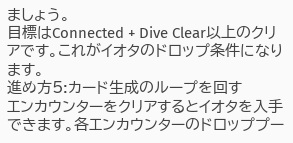ましょう。
目標はConnected + Dive Clear以上のクリアです。これがイオタのドロップ条件になります。
進め方5:カード生成のループを回す
エンカウンターをクリアするとイオタを入手できます。各エンカウンターのドロッププー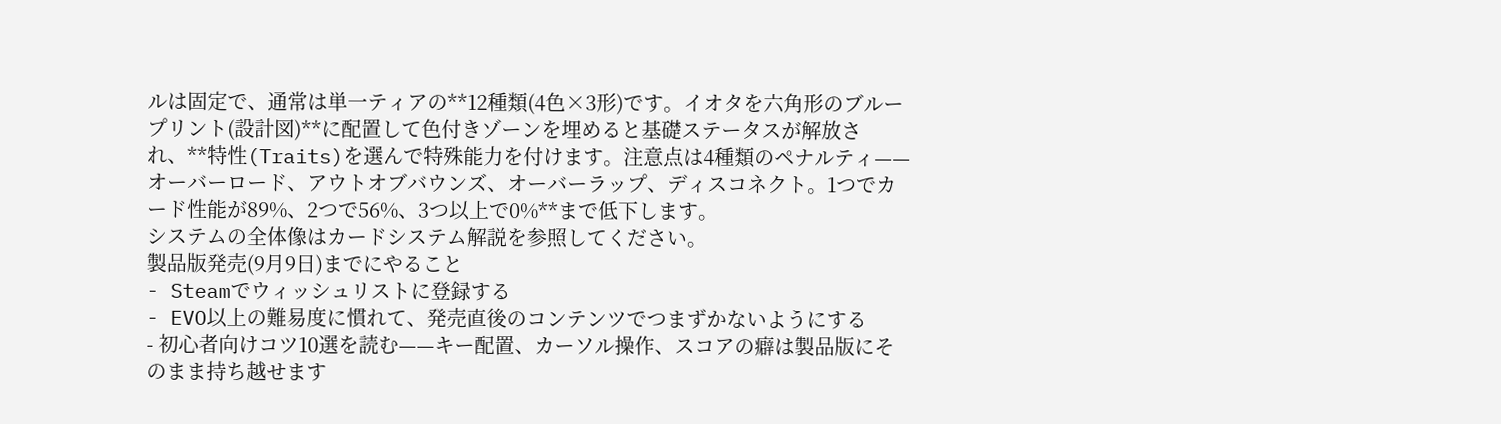ルは固定で、通常は単一ティアの**12種類(4色×3形)です。イオタを六角形のブループリント(設計図)**に配置して色付きゾーンを埋めると基礎ステータスが解放され、**特性(Traits)を選んで特殊能力を付けます。注意点は4種類のペナルティ——オーバーロード、アウトオブバウンズ、オーバーラップ、ディスコネクト。1つでカード性能が89%、2つで56%、3つ以上で0%**まで低下します。
システムの全体像はカードシステム解説を参照してください。
製品版発売(9月9日)までにやること
- Steamでウィッシュリストに登録する
- EVO以上の難易度に慣れて、発売直後のコンテンツでつまずかないようにする
- 初心者向けコツ10選を読む——キー配置、カーソル操作、スコアの癖は製品版にそのまま持ち越せます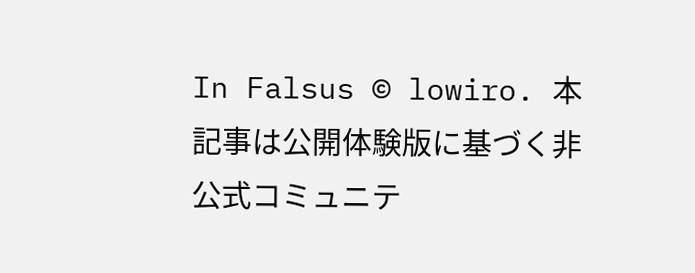In Falsus © lowiro. 本記事は公開体験版に基づく非公式コミュニテ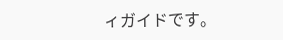ィガイドです。